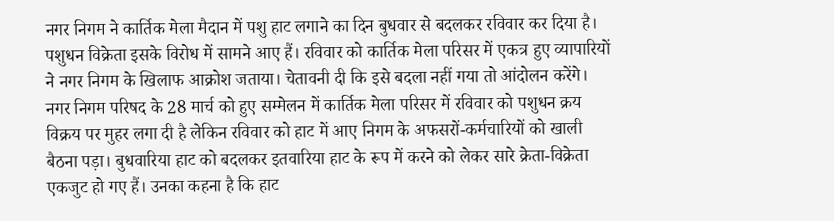नगर निगम ने कार्तिक मेला मैदान में पशु हाट लगाने का दिन बुधवार से बदलकर रविवार कर दिया है। पशुधन विक्रेता इसके विरोध में सामने आए हैं। रविवार को कार्तिक मेला परिसर में एकत्र हुए व्यापारियों ने नगर निगम के खिलाफ आक्रोश जताया। चेतावनी दी कि इसे बदला नहीं गया तो आंदोलन करेंगे।
नगर निगम परिषद के 28 मार्च को हुए सम्मेलन में कार्तिक मेला परिसर में रविवार को पशुधन क्रय विक्रय पर मुहर लगा दी है लेकिन रविवार को हाट में आए निगम के अफसरों-कर्मचारियों को खाली बैठना पड़ा। बुधवारिया हाट को बदलकर इतवारिया हाट के रूप में करने को लेकर सारे क्रेता-विक्रेता एकजुट हो गए हैं। उनका कहना है कि हाट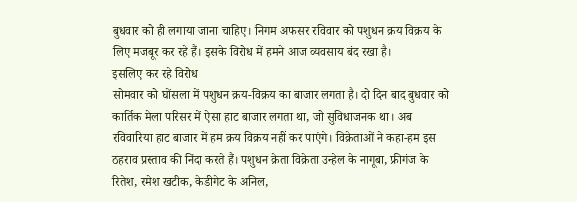बुधवार को ही लगाया जाना चाहिए। निगम अफसर रविवार को पशुधन क्रय विक्रय के लिए मजबूर कर रहे हैं। इसके विरोध में हमने आज व्यवसाय बंद रखा है।
इसलिए कर रहे विरोध
सोमवार को घोंसला में पशुधन क्रय-विक्रय का बाजार लगता है। दो दिन बाद बुधवार को कार्तिक मेला परिसर में ऐसा हाट बाजार लगता था, जो सुविधाजनक था। अब रविवारिया हाट बाजार में हम क्रय विक्रय नहीं कर पाएंगे। विक्रेताओं ने कहा-हम इस ठहराव प्रस्ताव की निंदा करते हैं। पशुधन क्रेता विक्रेता उन्हेल के नागूबा, फ्रीगंज के रितेश, रमेश खटीक, केडीगेट के अनिल,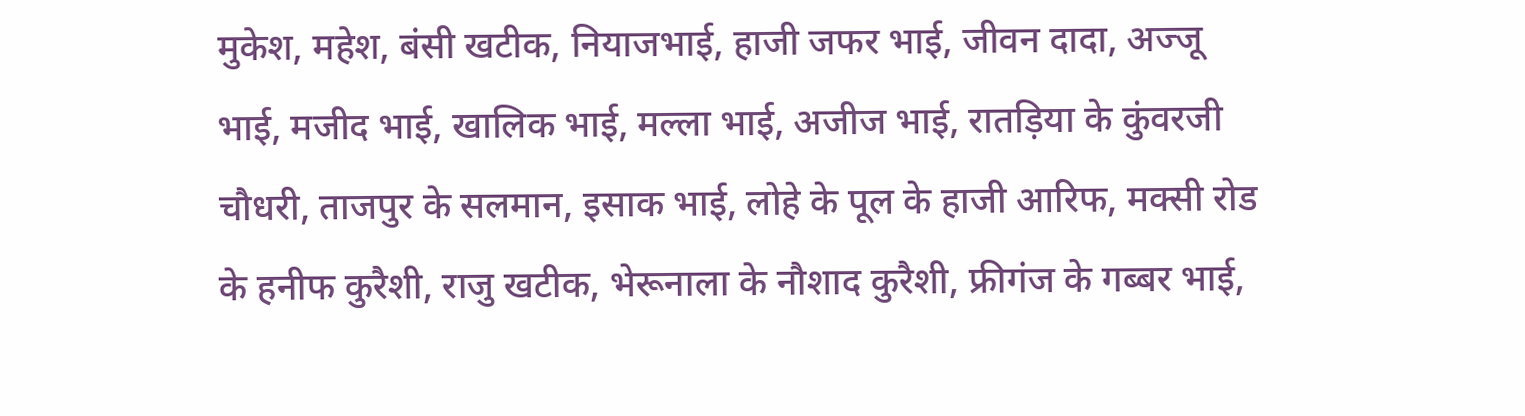मुकेश, महेश, बंसी खटीक, नियाजभाई, हाजी जफर भाई, जीवन दादा, अज्जू भाई, मजीद भाई, खालिक भाई, मल्ला भाई, अजीज भाई, रातड़िया के कुंवरजी चौधरी, ताजपुर के सलमान, इसाक भाई, लोहे के पूल के हाजी आरिफ, मक्सी रोड के हनीफ कुरैशी, राजु खटीक, भेरूनाला के नौशाद कुरैशी, फ्रीगंज के गब्बर भाई,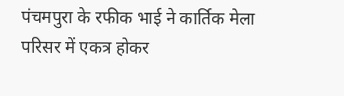पंचमपुरा के रफीक भाई ने कार्तिक मेला परिसर में एकत्र होकर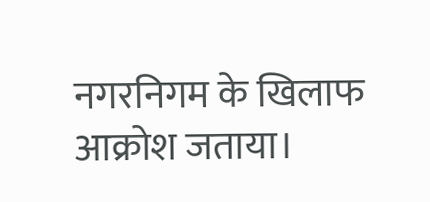नगरनिगम के खिलाफ आक्रोश जताया।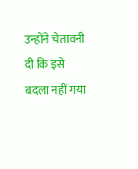उन्होंने चेतावनी दी कि इसे बदला नहीं गया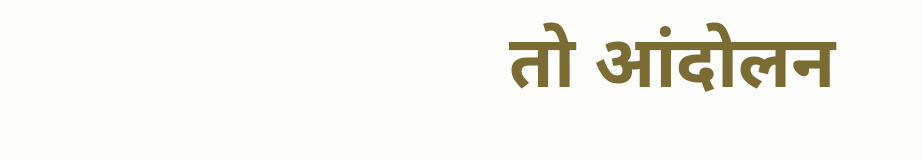तो आंदोलन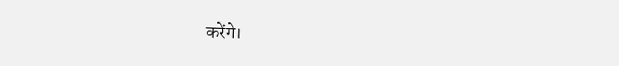करेंगे।